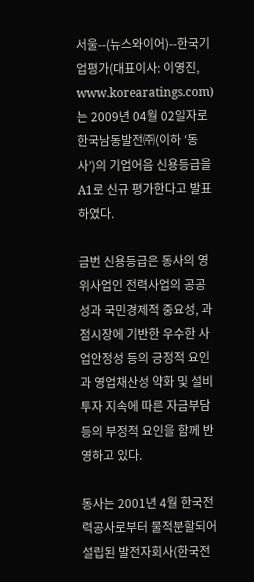서울--(뉴스와이어)--한국기업평가(대표이사: 이영진, www.korearatings.com)는 2009년 04월 02일자로 한국남동발전㈜(이하 ‘동사’)의 기업어음 신용등급을 A1로 신규 평가한다고 발표하였다.

금번 신용등급은 동사의 영위사업인 전력사업의 공공성과 국민경제적 중요성, 과점시장에 기반한 우수한 사업안정성 등의 긍정적 요인과 영업채산성 약화 및 설비투자 지속에 따른 자금부담 등의 부정적 요인을 함께 반영하고 있다.

동사는 2001년 4월 한국전력공사로부터 물적분할되어 설립된 발전자회사(한국전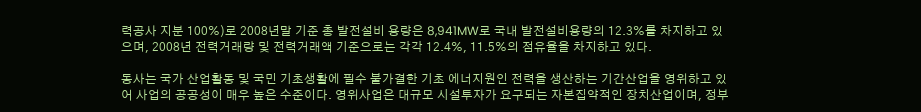력공사 지분 100%)로 2008년말 기준 총 발전설비 용량은 8,941MW로 국내 발전설비용량의 12.3%를 차지하고 있으며, 2008년 전력거래량 및 전력거래액 기준으로는 각각 12.4%, 11.5%의 점유율을 차지하고 있다.

동사는 국가 산업활동 및 국민 기초생활에 필수 불가결한 기초 에너지원인 전력을 생산하는 기간산업을 영위하고 있어 사업의 공공성이 매우 높은 수준이다. 영위사업은 대규모 시설투자가 요구되는 자본집약적인 장치산업이며, 정부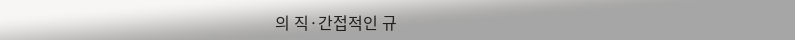의 직·간접적인 규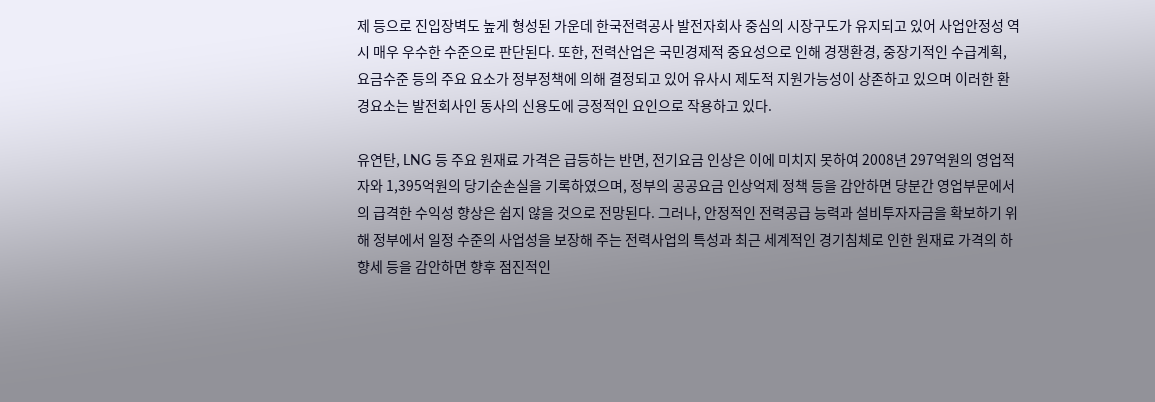제 등으로 진입장벽도 높게 형성된 가운데 한국전력공사 발전자회사 중심의 시장구도가 유지되고 있어 사업안정성 역시 매우 우수한 수준으로 판단된다. 또한, 전력산업은 국민경제적 중요성으로 인해 경쟁환경, 중장기적인 수급계획, 요금수준 등의 주요 요소가 정부정책에 의해 결정되고 있어 유사시 제도적 지원가능성이 상존하고 있으며 이러한 환경요소는 발전회사인 동사의 신용도에 긍정적인 요인으로 작용하고 있다.

유연탄, LNG 등 주요 원재료 가격은 급등하는 반면, 전기요금 인상은 이에 미치지 못하여 2008년 297억원의 영업적자와 1,395억원의 당기순손실을 기록하였으며, 정부의 공공요금 인상억제 정책 등을 감안하면 당분간 영업부문에서의 급격한 수익성 향상은 쉽지 않을 것으로 전망된다. 그러나, 안정적인 전력공급 능력과 설비투자자금을 확보하기 위해 정부에서 일정 수준의 사업성을 보장해 주는 전력사업의 특성과 최근 세계적인 경기침체로 인한 원재료 가격의 하향세 등을 감안하면 향후 점진적인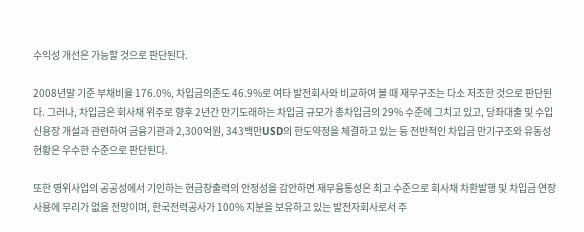수익성 개선은 가능할 것으로 판단된다.

2008년말 기준 부채비율 176.0%, 차입금의존도 46.9%로 여타 발전회사와 비교하여 볼 때 재무구조는 다소 저조한 것으로 판단된다. 그러나, 차입금은 회사채 위주로 향후 2년간 만기도래하는 차입금 규모가 총차입금의 29% 수준에 그치고 있고, 당좌대출 및 수입신용장 개설과 관련하여 금융기관과 2,300억원, 343백만USD의 한도약정을 체결하고 있는 등 전반적인 차입금 만기구조와 유동성 현황은 우수한 수준으로 판단된다.

또한 영위사업의 공공성에서 기인하는 현금창출력의 안정성을 감안하면 재무융통성은 최고 수준으로 회사채 차환발행 및 차입금 연장사용에 무리가 없을 전망이며, 한국전력공사가 100% 지분을 보유하고 있는 발전자회사로서 주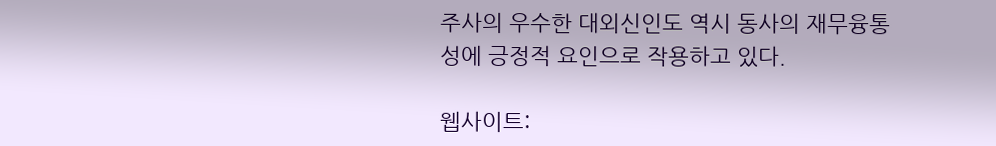주사의 우수한 대외신인도 역시 동사의 재무융통성에 긍정적 요인으로 작용하고 있다.

웹사이트: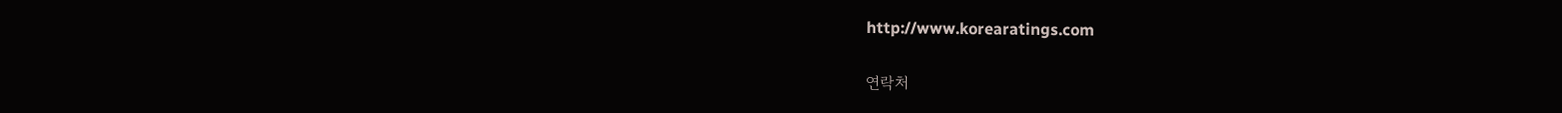http://www.korearatings.com

연락처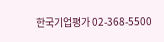한국기업평가 02-368-5500